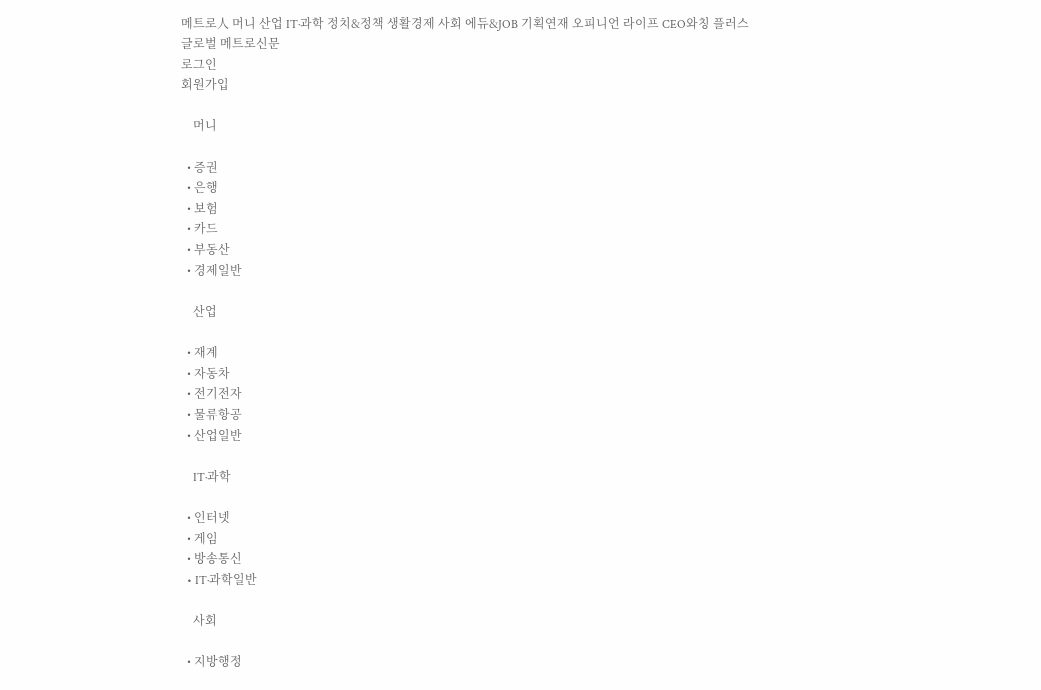메트로人 머니 산업 IT·과학 정치&정책 생활경제 사회 에듀&JOB 기획연재 오피니언 라이프 CEO와칭 플러스
글로벌 메트로신문
로그인
회원가입

    머니

  • 증권
  • 은행
  • 보험
  • 카드
  • 부동산
  • 경제일반

    산업

  • 재계
  • 자동차
  • 전기전자
  • 물류항공
  • 산업일반

    IT·과학

  • 인터넷
  • 게임
  • 방송통신
  • IT·과학일반

    사회

  • 지방행정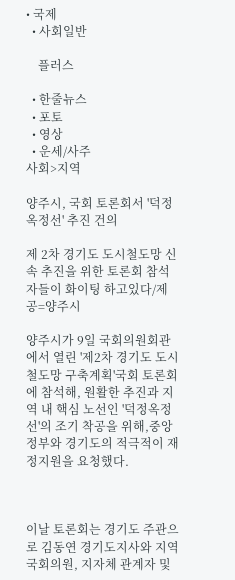• 국제
  • 사회일반

    플러스

  • 한줄뉴스
  • 포토
  • 영상
  • 운세/사주
사회>지역

양주시, 국회 토론회서 '덕정옥정선' 추진 건의

제 2차 경기도 도시철도망 신속 추진을 위한 토론회 참석자들이 화이팅 하고있다/제공=양주시

양주시가 9일 국회의원회관에서 열린 '제2차 경기도 도시철도망 구축계획'국회 토론회 에 참석해, 원활한 추진과 지역 내 핵심 노선인 '덕정옥정선'의 조기 착공을 위해,중앙정부와 경기도의 적극적이 재정지원을 요청했다.



이날 토론회는 경기도 주관으로 김동연 경기도지사와 지역 국회의원, 지자체 관계자 및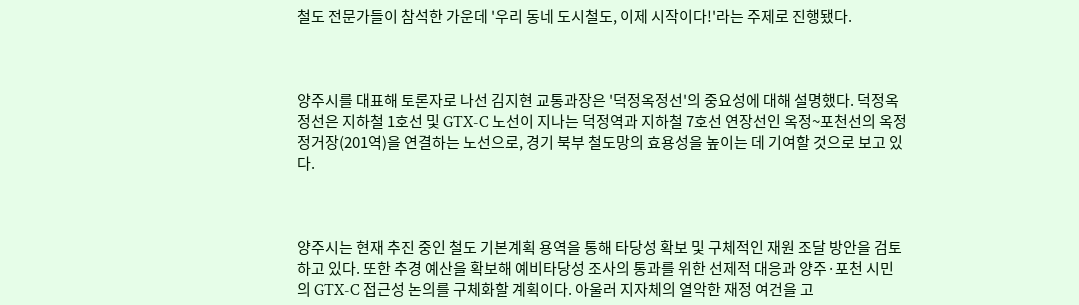철도 전문가들이 참석한 가운데 '우리 동네 도시철도, 이제 시작이다!'라는 주제로 진행됐다.



양주시를 대표해 토론자로 나선 김지현 교통과장은 '덕정옥정선'의 중요성에 대해 설명했다. 덕정옥정선은 지하철 1호선 및 GTX-C 노선이 지나는 덕정역과 지하철 7호선 연장선인 옥정~포천선의 옥정 정거장(201역)을 연결하는 노선으로, 경기 북부 철도망의 효용성을 높이는 데 기여할 것으로 보고 있다.



양주시는 현재 추진 중인 철도 기본계획 용역을 통해 타당성 확보 및 구체적인 재원 조달 방안을 검토하고 있다. 또한 추경 예산을 확보해 예비타당성 조사의 통과를 위한 선제적 대응과 양주·포천 시민의 GTX-C 접근성 논의를 구체화할 계획이다. 아울러 지자체의 열악한 재정 여건을 고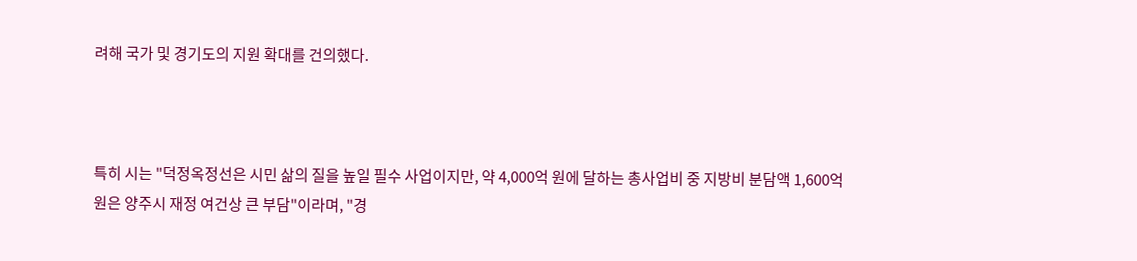려해 국가 및 경기도의 지원 확대를 건의했다.



특히 시는 "덕정옥정선은 시민 삶의 질을 높일 필수 사업이지만, 약 4,000억 원에 달하는 총사업비 중 지방비 분담액 1,600억 원은 양주시 재정 여건상 큰 부담"이라며, "경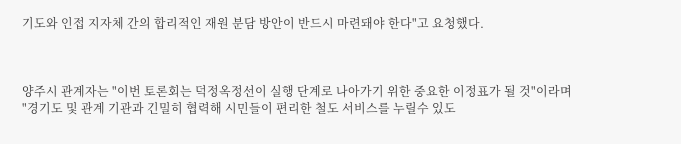기도와 인접 지자체 간의 합리적인 재원 분담 방안이 반드시 마련돼야 한다"고 요청했다.



양주시 관계자는 "이번 토론회는 덕정옥정선이 실행 단계로 나아가기 위한 중요한 이정표가 될 것"이라며 "경기도 및 관계 기관과 긴밀히 협력해 시민들이 편리한 철도 서비스를 누릴수 있도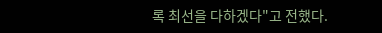록 최선을 다하겠다"고 전했다.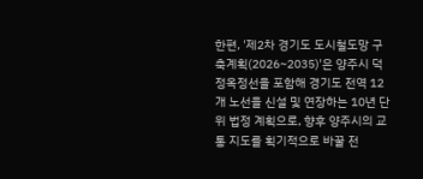한편, '제2차 경기도 도시철도망 구축계획(2026~2035)'은 양주시 덕정옥정선을 포함해 경기도 전역 12개 노선을 신설 및 연장하는 10년 단위 법정 계획으로, 향후 양주시의 교통 지도를 획기적으로 바꿀 전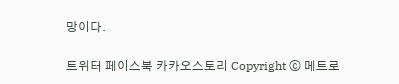망이다.

트위터 페이스북 카카오스토리 Copyright ⓒ 메트로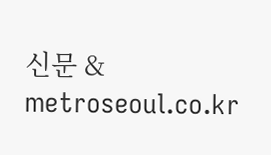신문 & metroseoul.co.kr